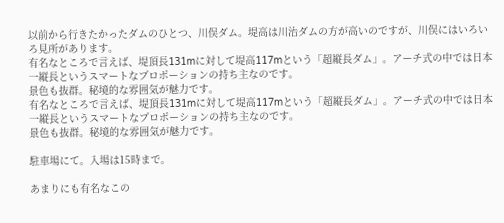以前から行きたかったダムのひとつ、川俣ダム。堤高は川治ダムの方が高いのですが、川俣にはいろいろ見所があります。
有名なところで言えば、堤頂長131mに対して堤高117mという「超縦長ダム」。アーチ式の中では日本一縦長というスマートなプロポーションの持ち主なのです。
景色も抜群。秘境的な雰囲気が魅力です。
有名なところで言えば、堤頂長131mに対して堤高117mという「超縦長ダム」。アーチ式の中では日本一縦長というスマートなプロポーションの持ち主なのです。
景色も抜群。秘境的な雰囲気が魅力です。

駐車場にて。入場は15時まで。

あまりにも有名なこの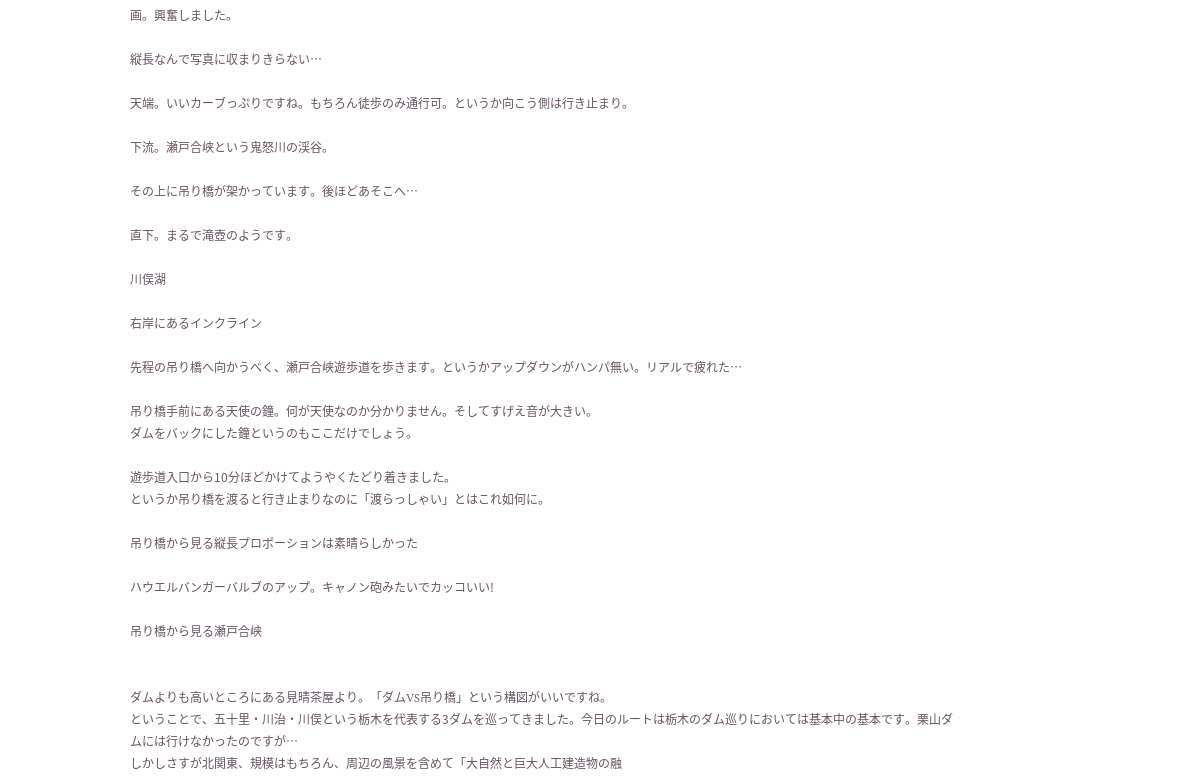画。興奮しました。

縦長なんで写真に収まりきらない…

天端。いいカーブっぷりですね。もちろん徒歩のみ通行可。というか向こう側は行き止まり。

下流。瀬戸合峡という鬼怒川の渓谷。

その上に吊り橋が架かっています。後ほどあそこへ…

直下。まるで滝壺のようです。

川俣湖

右岸にあるインクライン

先程の吊り橋へ向かうべく、瀬戸合峡遊歩道を歩きます。というかアップダウンがハンパ無い。リアルで疲れた…

吊り橋手前にある天使の鐘。何が天使なのか分かりません。そしてすげえ音が大きい。
ダムをバックにした鐘というのもここだけでしょう。

遊歩道入口から10分ほどかけてようやくたどり着きました。
というか吊り橋を渡ると行き止まりなのに「渡らっしゃい」とはこれ如何に。

吊り橋から見る縦長プロポーションは素晴らしかった

ハウエルバンガーバルブのアップ。キャノン砲みたいでカッコいい!

吊り橋から見る瀬戸合峡


ダムよりも高いところにある見晴茶屋より。「ダムVS吊り橋」という構図がいいですね。
ということで、五十里・川治・川俣という栃木を代表する3ダムを巡ってきました。今日のルートは栃木のダム巡りにおいては基本中の基本です。栗山ダムには行けなかったのですが…
しかしさすが北関東、規模はもちろん、周辺の風景を含めて「大自然と巨大人工建造物の融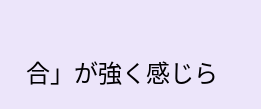合」が強く感じら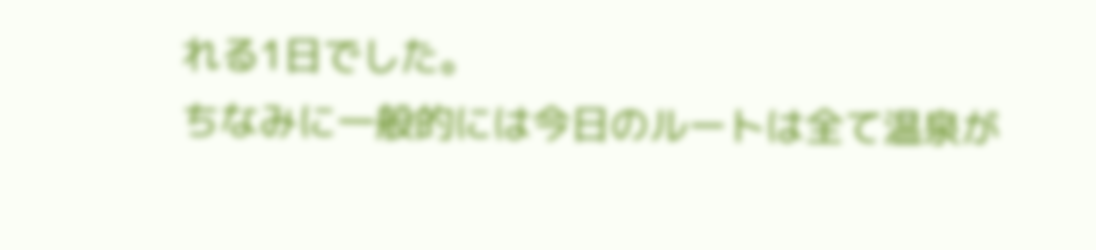れる1日でした。
ちなみに一般的には今日のルートは全て温泉が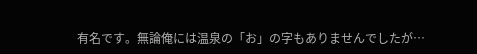有名です。無論俺には温泉の「お」の字もありませんでしたが…